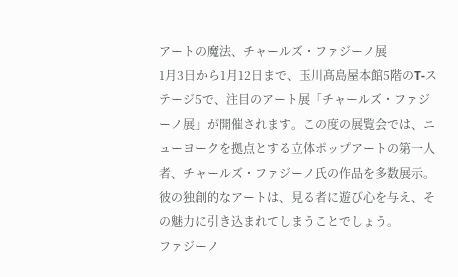アートの魔法、チャールズ・ファジーノ展
1月3日から1月12日まで、玉川髙島屋本館5階のT-ステージ5で、注目のアート展「チャールズ・ファジーノ展」が開催されます。この度の展覧会では、ニューヨークを拠点とする立体ポップアートの第一人者、チャールズ・ファジーノ氏の作品を多数展示。彼の独創的なアートは、見る者に遊び心を与え、その魅力に引き込まれてしまうことでしょう。
ファジーノ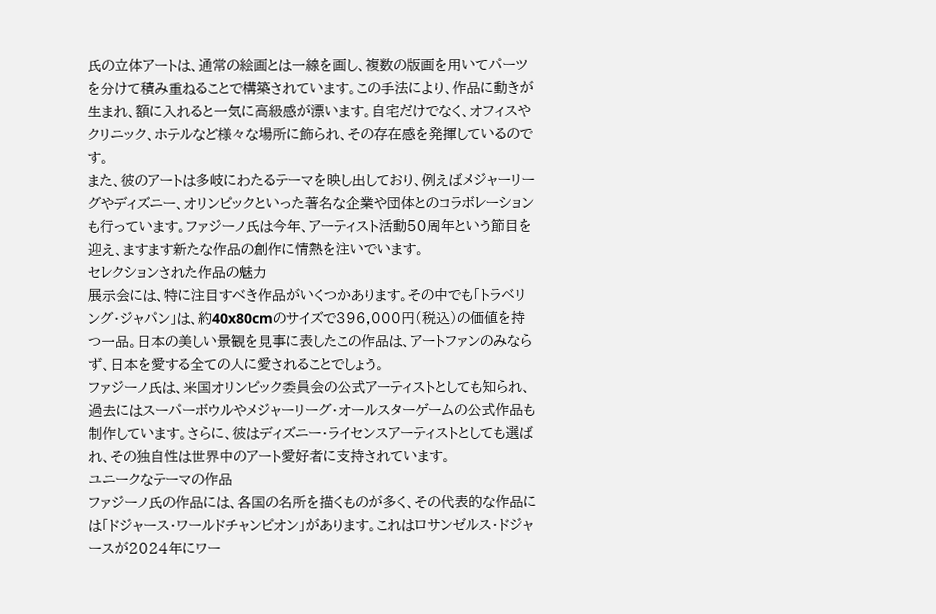氏の立体アートは、通常の絵画とは一線を画し、複数の版画を用いてパーツを分けて積み重ねることで構築されています。この手法により、作品に動きが生まれ、額に入れると一気に高級感が漂います。自宅だけでなく、オフィスやクリニック、ホテルなど様々な場所に飾られ、その存在感を発揮しているのです。
また、彼のアートは多岐にわたるテーマを映し出しており、例えばメジャーリーグやディズニー、オリンピックといった著名な企業や団体とのコラボレーションも行っています。ファジーノ氏は今年、アーティスト活動50周年という節目を迎え、ますます新たな作品の創作に情熱を注いでいます。
セレクションされた作品の魅力
展示会には、特に注目すべき作品がいくつかあります。その中でも「トラベリング・ジャパン」は、約40x80cmのサイズで396,000円(税込)の価値を持つ一品。日本の美しい景観を見事に表したこの作品は、アートファンのみならず、日本を愛する全ての人に愛されることでしょう。
ファジーノ氏は、米国オリンピック委員会の公式アーティストとしても知られ、過去にはスーパーボウルやメジャーリーグ・オールスターゲームの公式作品も制作しています。さらに、彼はディズニー・ライセンスアーティストとしても選ばれ、その独自性は世界中のアート愛好者に支持されています。
ユニークなテーマの作品
ファジーノ氏の作品には、各国の名所を描くものが多く、その代表的な作品には「ドジャース・ワールドチャンピオン」があります。これはロサンゼルス・ドジャースが2024年にワー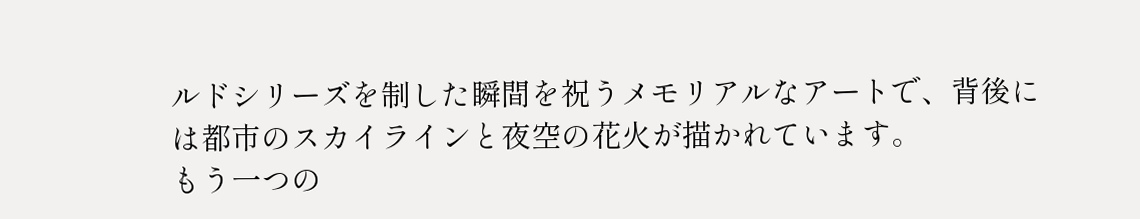ルドシリーズを制した瞬間を祝うメモリアルなアートで、背後には都市のスカイラインと夜空の花火が描かれています。
もう一つの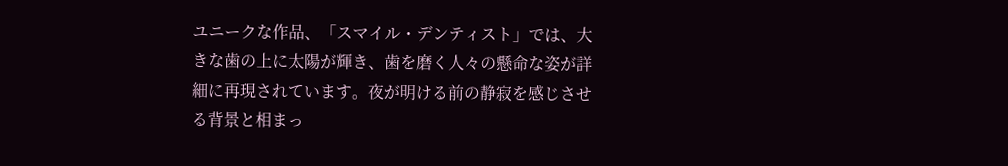ユニークな作品、「スマイル・デンティスト」では、大きな歯の上に太陽が輝き、歯を磨く人々の懸命な姿が詳細に再現されています。夜が明ける前の静寂を感じさせる背景と相まっ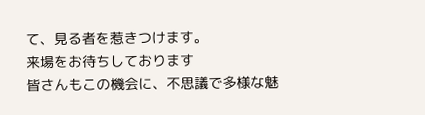て、見る者を惹きつけます。
来場をお待ちしております
皆さんもこの機会に、不思議で多様な魅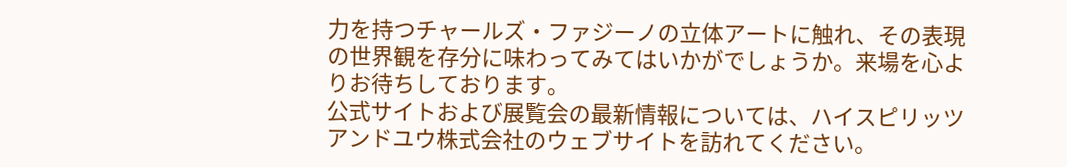力を持つチャールズ・ファジーノの立体アートに触れ、その表現の世界観を存分に味わってみてはいかがでしょうか。来場を心よりお待ちしております。
公式サイトおよび展覧会の最新情報については、ハイスピリッツアンドユウ株式会社のウェブサイトを訪れてください。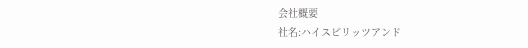会社概要
社名:ハイスピリッツアンド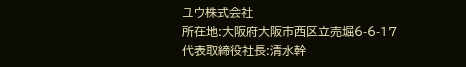ユウ株式会社
所在地:大阪府大阪市西区立売堀6-6-17
代表取締役社長:清水幹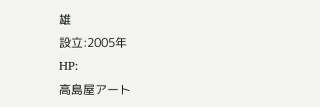雄
設立:2005年
HP:
高島屋アート